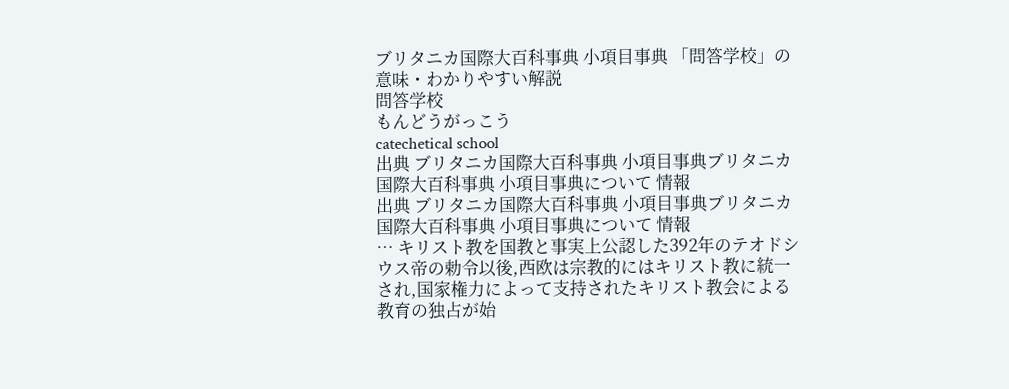ブリタニカ国際大百科事典 小項目事典 「問答学校」の意味・わかりやすい解説
問答学校
もんどうがっこう
catechetical school
出典 ブリタニカ国際大百科事典 小項目事典ブリタニカ国際大百科事典 小項目事典について 情報
出典 ブリタニカ国際大百科事典 小項目事典ブリタニカ国際大百科事典 小項目事典について 情報
… キリスト教を国教と事実上公認した392年のテオドシウス帝の勅令以後,西欧は宗教的にはキリスト教に統一され,国家権力によって支持されたキリスト教会による教育の独占が始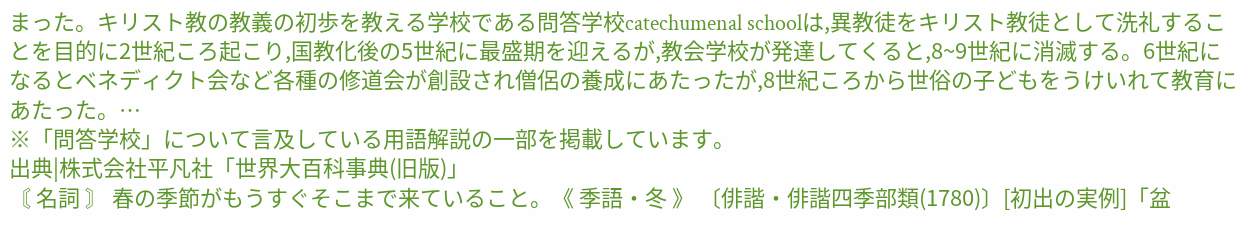まった。キリスト教の教義の初歩を教える学校である問答学校catechumenal schoolは,異教徒をキリスト教徒として洗礼することを目的に2世紀ころ起こり,国教化後の5世紀に最盛期を迎えるが,教会学校が発達してくると,8~9世紀に消滅する。6世紀になるとベネディクト会など各種の修道会が創設され僧侶の養成にあたったが,8世紀ころから世俗の子どもをうけいれて教育にあたった。…
※「問答学校」について言及している用語解説の一部を掲載しています。
出典|株式会社平凡社「世界大百科事典(旧版)」
〘 名詞 〙 春の季節がもうすぐそこまで来ていること。《 季語・冬 》 〔俳諧・俳諧四季部類(1780)〕[初出の実例]「盆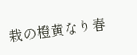栽の橙黄なり春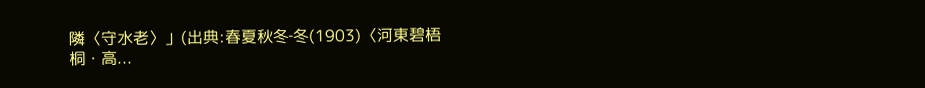隣〈守水老〉」(出典:春夏秋冬‐冬(1903)〈河東碧梧桐・高...